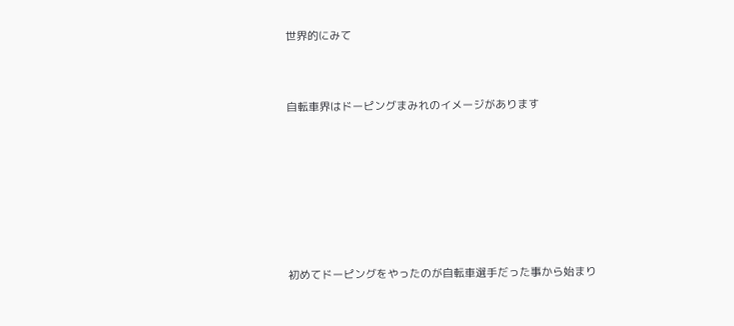世界的にみて


自転車界はドーピングまみれのイメージがあります






初めてドーピングをやったのが自転車選手だった事から始まり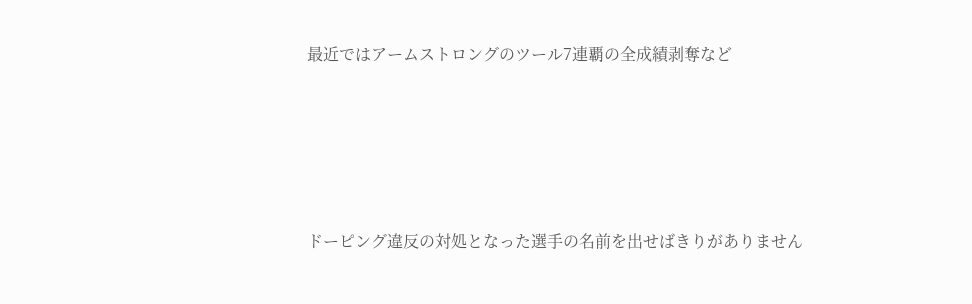最近ではアームストロングのツール7連覇の全成績剥奪など





ドーピング違反の対処となった選手の名前を出せばきりがありません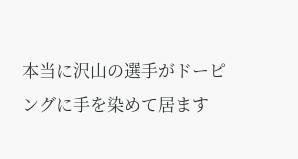本当に沢山の選手がドーピングに手を染めて居ます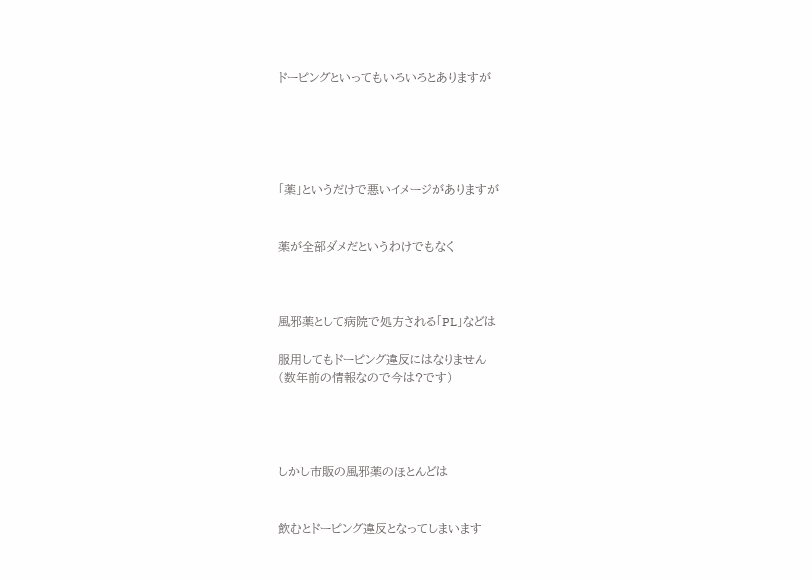ドーピングといってもいろいろとありますが





「薬」というだけで悪いイメージがありますが


薬が全部ダメだというわけでもなく



風邪薬として病院で処方される「PL」などは

服用してもドーピング違反にはなりません
(数年前の情報なので今は?です)




しかし市販の風邪薬のほとんどは


飲むとドーピング違反となってしまいます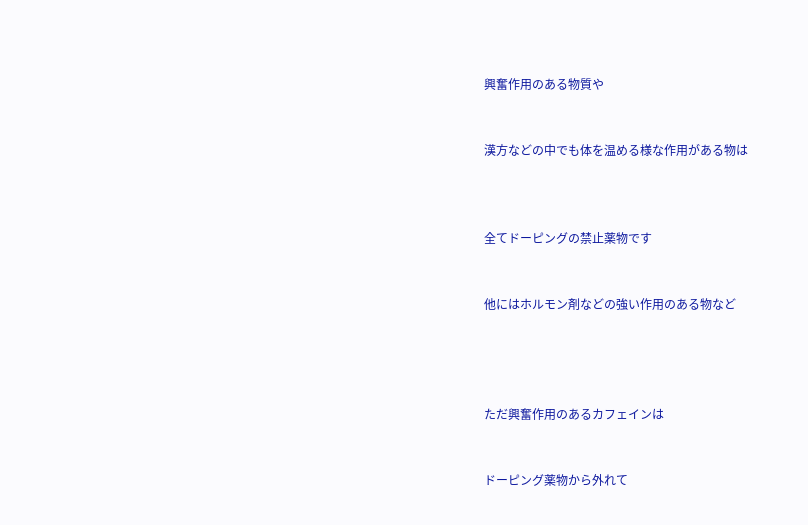興奮作用のある物質や


漢方などの中でも体を温める様な作用がある物は



全てドーピングの禁止薬物です


他にはホルモン剤などの強い作用のある物など




ただ興奮作用のあるカフェインは


ドーピング薬物から外れて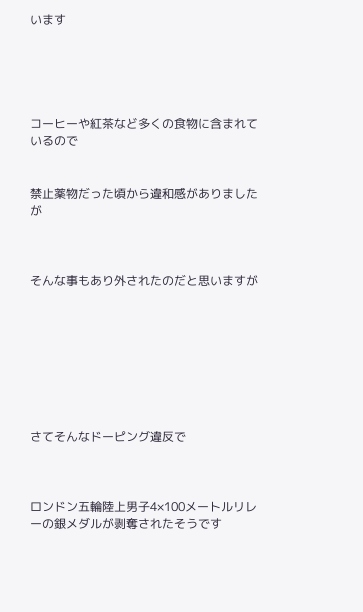います





コーヒーや紅茶など多くの食物に含まれているので


禁止薬物だった頃から違和感がありましたが



そんな事もあり外されたのだと思いますが








さてそんなドーピング違反で



ロンドン五輪陸上男子4×100メートルリレーの銀メダルが剥奪されたそうです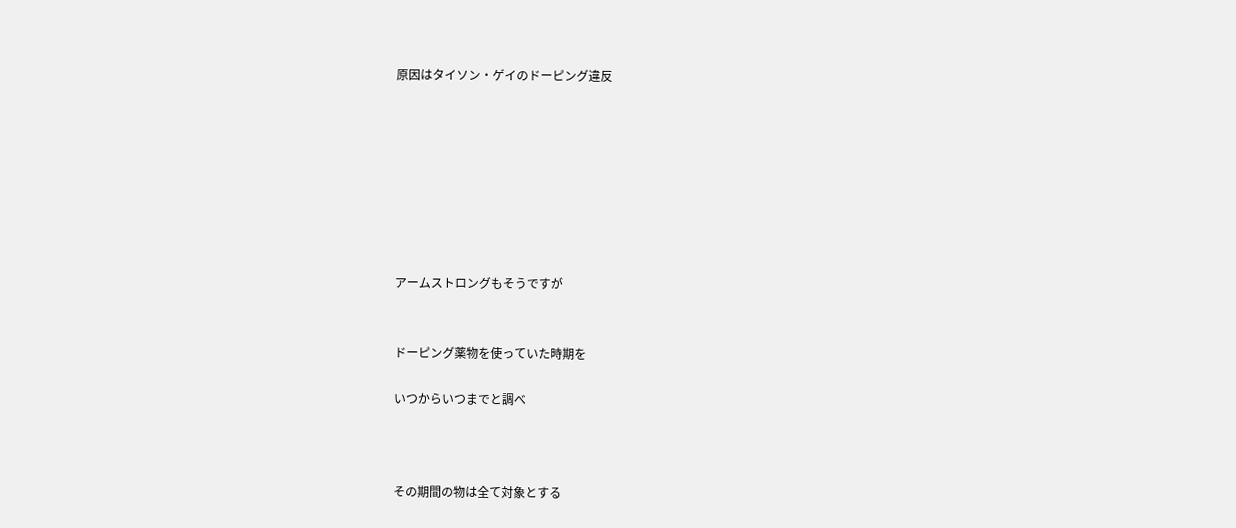原因はタイソン・ゲイのドーピング違反








アームストロングもそうですが


ドーピング薬物を使っていた時期を

いつからいつまでと調べ



その期間の物は全て対象とする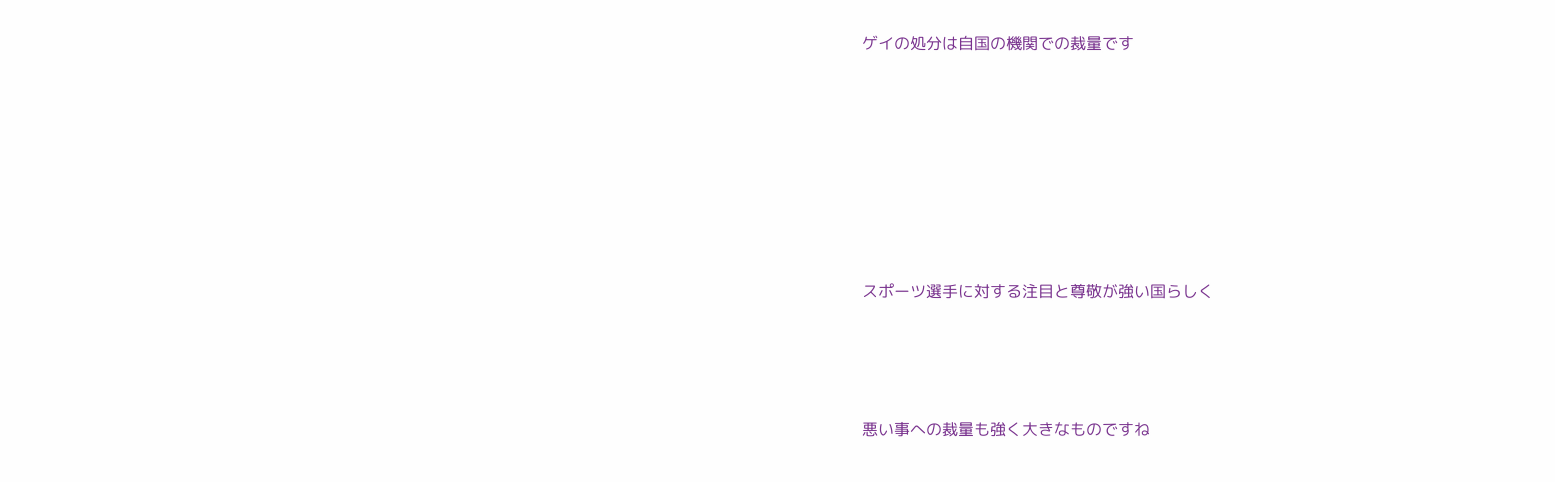ゲイの処分は自国の機関での裁量です








スポーツ選手に対する注目と尊敬が強い国らしく




悪い事への裁量も強く大きなものですね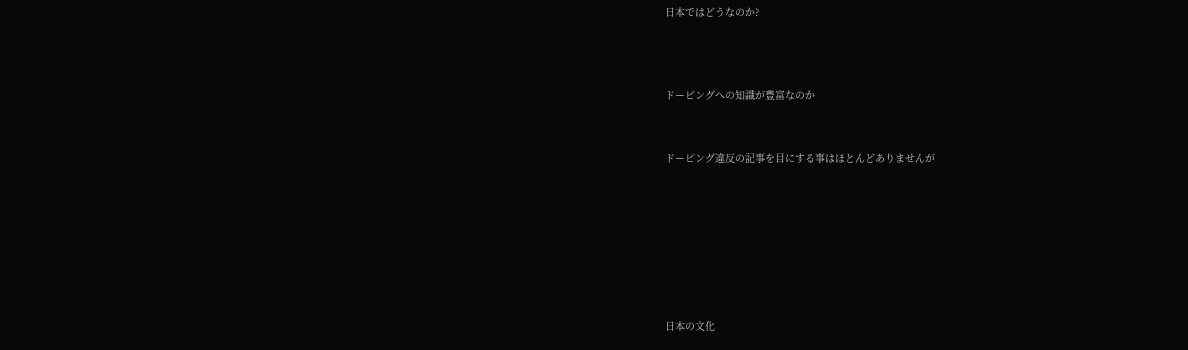日本ではどうなのか?



ドーピングへの知識が豊富なのか


ドーピング違反の記事を目にする事はほとんどありませんが







日本の文化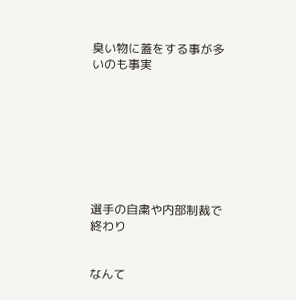臭い物に蓋をする事が多いのも事実








選手の自粛や内部制裁で終わり


なんて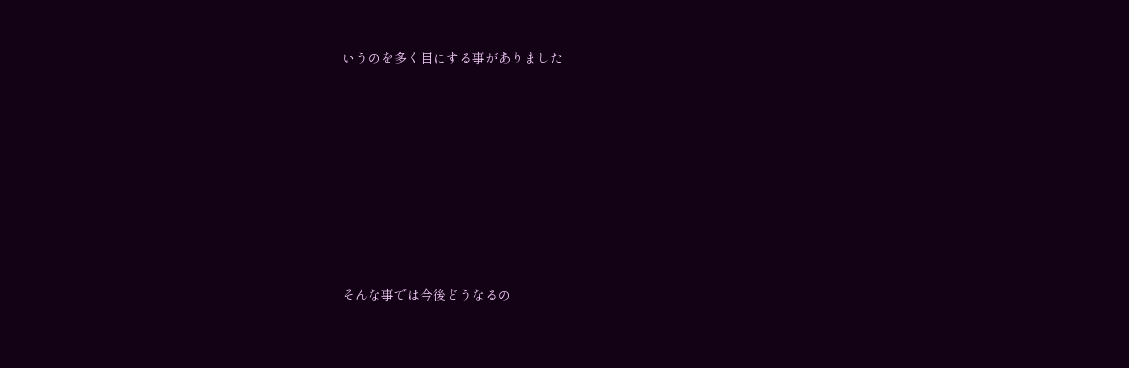いうのを多く目にする事がありました








そんな事では今後どうなるの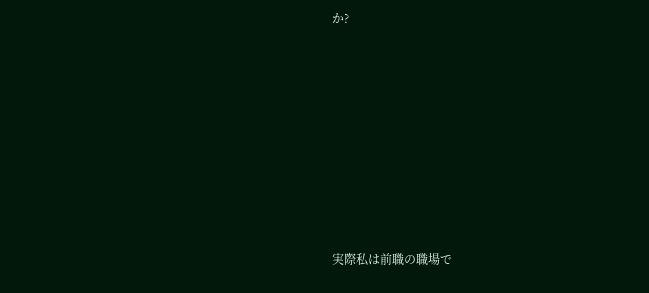か?








実際私は前職の職場で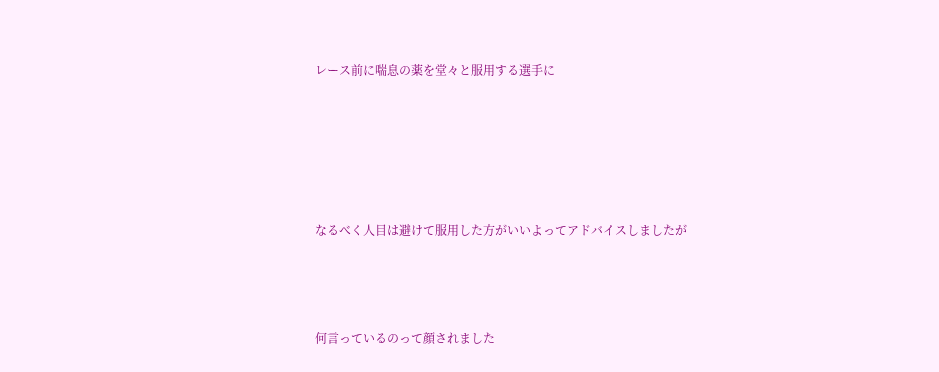レース前に喘息の薬を堂々と服用する選手に





なるべく人目は避けて服用した方がいいよってアドバイスしましたが



何言っているのって顔されました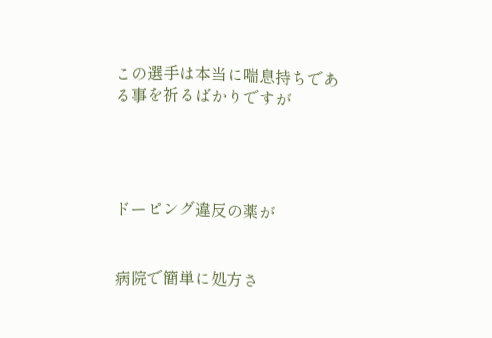この選手は本当に喘息持ちである事を祈るばかりですが




ドーピング違反の薬が


病院で簡単に処方さ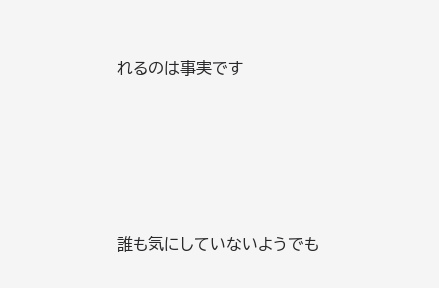れるのは事実です








誰も気にしていないようでも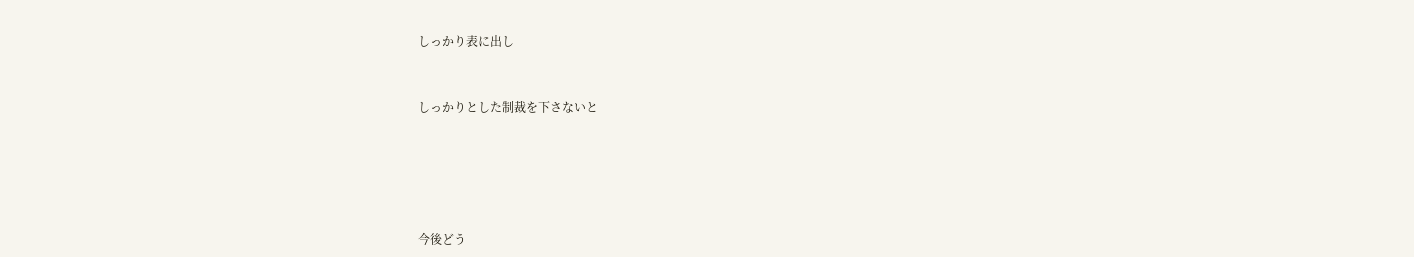しっかり表に出し


しっかりとした制裁を下さないと





今後どう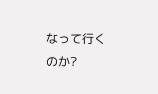なって行くのか?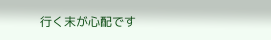行く末が心配です